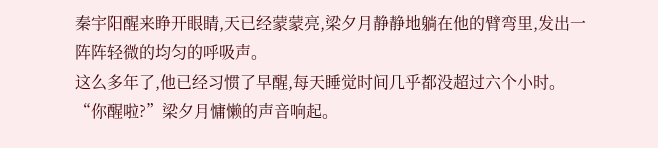秦宇阳醒来睁开眼睛,天已经蒙蒙亮,梁夕月静静地躺在他的臂弯里,发出一阵阵轻微的均匀的呼吸声。
这么多年了,他已经习惯了早醒,每天睡觉时间几乎都没超过六个小时。
“你醒啦?”梁夕月慵懒的声音响起。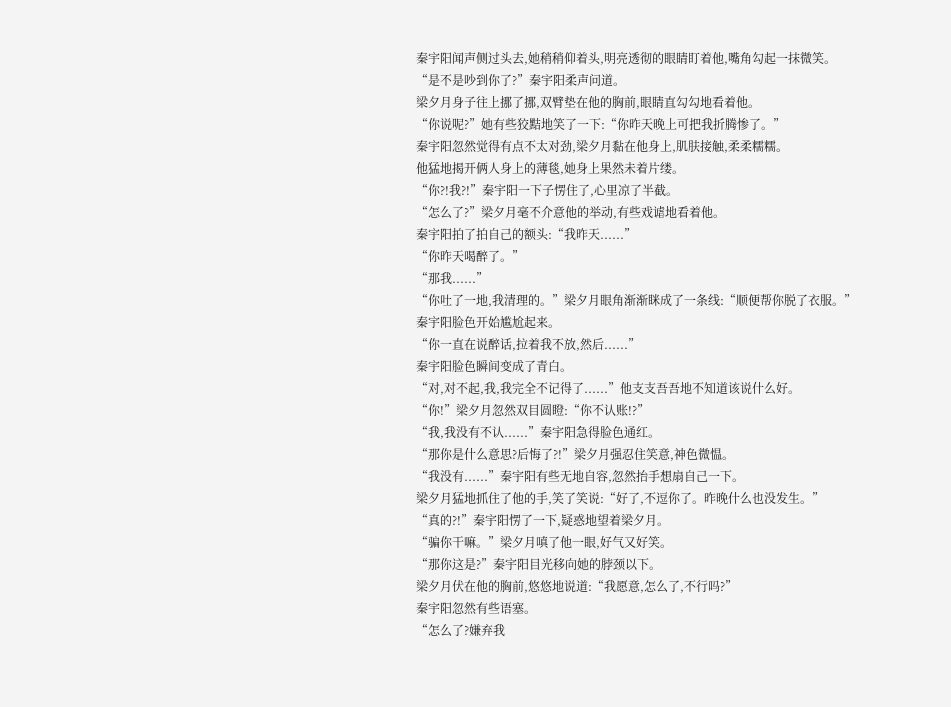秦宇阳闻声侧过头去,她稍稍仰着头,明亮透彻的眼睛盯着他,嘴角勾起一抹微笑。
“是不是吵到你了?”秦宇阳柔声问道。
梁夕月身子往上挪了挪,双臂垫在他的胸前,眼睛直勾勾地看着他。
“你说呢?”她有些狡黠地笑了一下:“你昨天晚上可把我折腾惨了。”
秦宇阳忽然觉得有点不太对劲,梁夕月黏在他身上,肌肤接触,柔柔糯糯。
他猛地揭开俩人身上的薄毯,她身上果然未着片缕。
“你?!我?!”秦宇阳一下子愣住了,心里凉了半截。
“怎么了?”梁夕月毫不介意他的举动,有些戏谑地看着他。
秦宇阳拍了拍自己的额头:“我昨天......”
“你昨天喝醉了。”
“那我......”
“你吐了一地,我清理的。”梁夕月眼角渐渐眯成了一条线:“顺便帮你脱了衣服。”
秦宇阳脸色开始尴尬起来。
“你一直在说醉话,拉着我不放,然后......”
秦宇阳脸色瞬间变成了青白。
“对,对不起,我,我完全不记得了......”他支支吾吾地不知道该说什么好。
“你!”梁夕月忽然双目圆瞪:“你不认账!?”
“我,我没有不认......”秦宇阳急得脸色通红。
“那你是什么意思?后悔了?!”梁夕月强忍住笑意,神色微愠。
“我没有......”秦宇阳有些无地自容,忽然抬手想扇自己一下。
梁夕月猛地抓住了他的手,笑了笑说:“好了,不逗你了。昨晚什么也没发生。”
“真的?!”秦宇阳愣了一下,疑惑地望着梁夕月。
“骗你干嘛。”梁夕月嗔了他一眼,好气又好笑。
“那你这是?”秦宇阳目光移向她的脖颈以下。
梁夕月伏在他的胸前,悠悠地说道:“我愿意,怎么了,不行吗?”
秦宇阳忽然有些语塞。
“怎么了?嫌弃我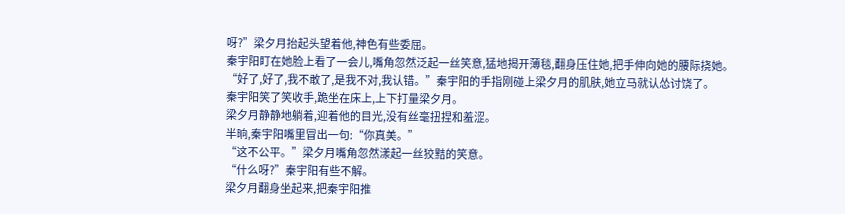呀?”梁夕月抬起头望着他,神色有些委屈。
秦宇阳盯在她脸上看了一会儿,嘴角忽然泛起一丝笑意,猛地揭开薄毯,翻身压住她,把手伸向她的腰际挠她。
“好了,好了,我不敢了,是我不对,我认错。”秦宇阳的手指刚碰上梁夕月的肌肤,她立马就认怂讨饶了。
秦宇阳笑了笑收手,跪坐在床上,上下打量梁夕月。
梁夕月静静地躺着,迎着他的目光,没有丝毫扭捏和羞涩。
半晌,秦宇阳嘴里冒出一句:“你真美。”
“这不公平。”梁夕月嘴角忽然漾起一丝狡黠的笑意。
“什么呀?”秦宇阳有些不解。
梁夕月翻身坐起来,把秦宇阳推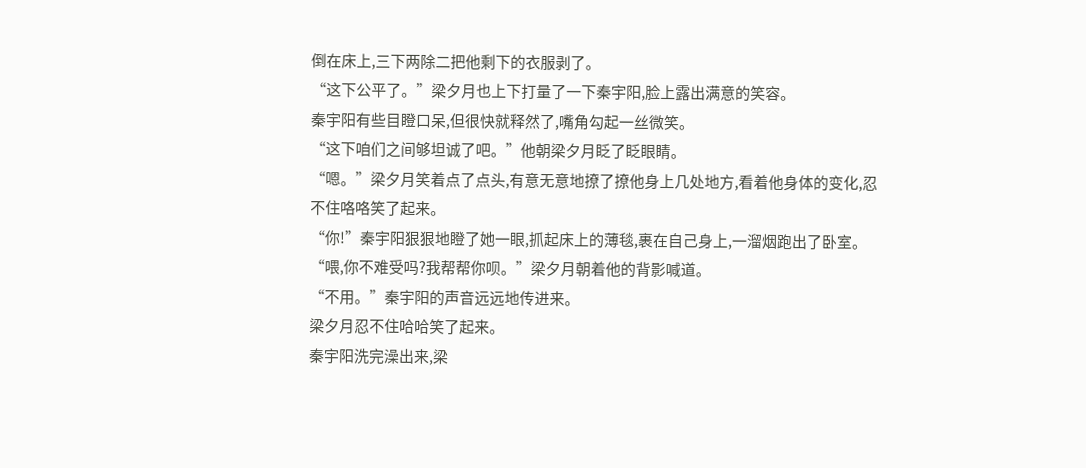倒在床上,三下两除二把他剩下的衣服剥了。
“这下公平了。”梁夕月也上下打量了一下秦宇阳,脸上露出满意的笑容。
秦宇阳有些目瞪口呆,但很快就释然了,嘴角勾起一丝微笑。
“这下咱们之间够坦诚了吧。”他朝梁夕月眨了眨眼睛。
“嗯。”梁夕月笑着点了点头,有意无意地撩了撩他身上几处地方,看着他身体的变化,忍不住咯咯笑了起来。
“你!”秦宇阳狠狠地瞪了她一眼,抓起床上的薄毯,裹在自己身上,一溜烟跑出了卧室。
“喂,你不难受吗?我帮帮你呗。”梁夕月朝着他的背影喊道。
“不用。”秦宇阳的声音远远地传进来。
梁夕月忍不住哈哈笑了起来。
秦宇阳洗完澡出来,梁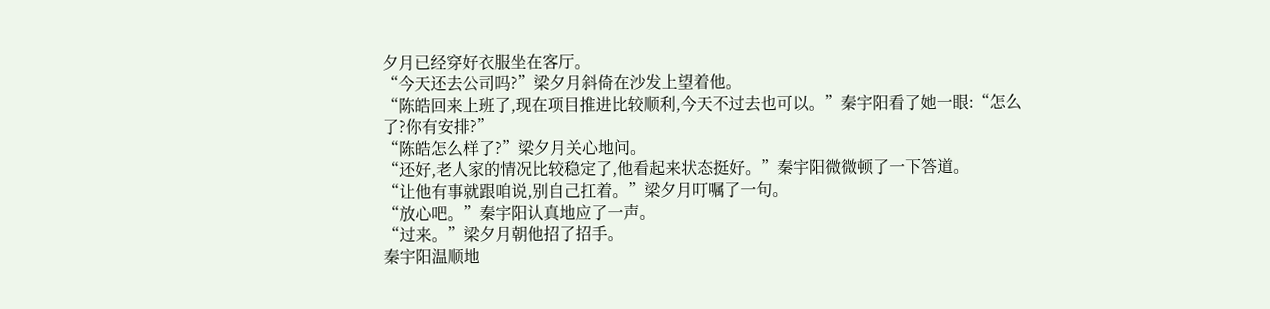夕月已经穿好衣服坐在客厅。
“今天还去公司吗?”梁夕月斜倚在沙发上望着他。
“陈皓回来上班了,现在项目推进比较顺利,今天不过去也可以。”秦宇阳看了她一眼:“怎么了?你有安排?”
“陈皓怎么样了?”梁夕月关心地问。
“还好,老人家的情况比较稳定了,他看起来状态挺好。”秦宇阳微微顿了一下答道。
“让他有事就跟咱说,别自己扛着。”梁夕月叮嘱了一句。
“放心吧。”秦宇阳认真地应了一声。
“过来。”梁夕月朝他招了招手。
秦宇阳温顺地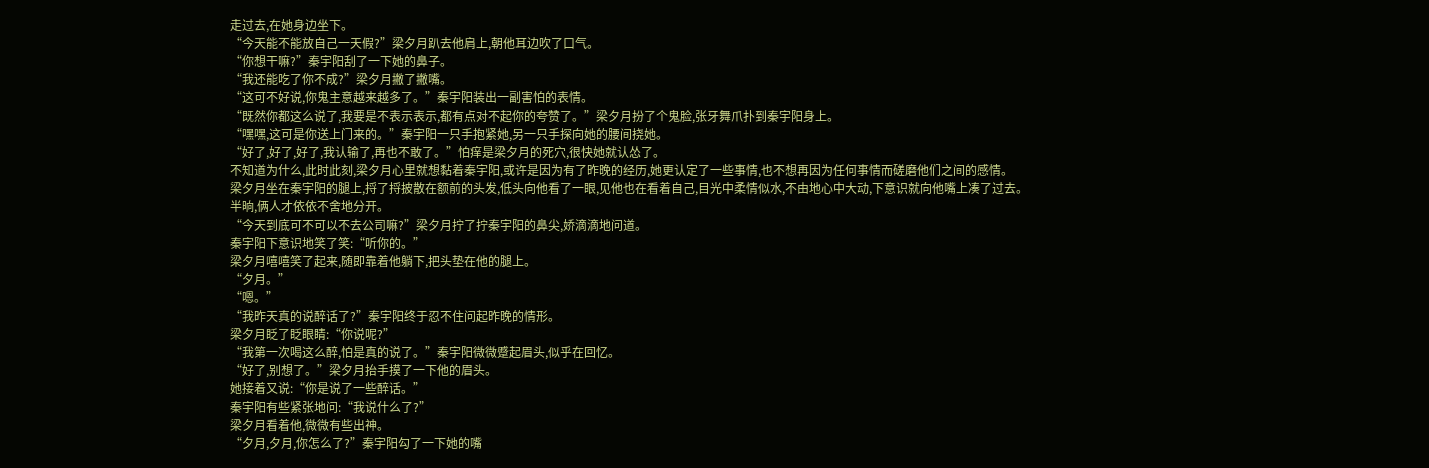走过去,在她身边坐下。
“今天能不能放自己一天假?”梁夕月趴去他肩上,朝他耳边吹了口气。
“你想干嘛?”秦宇阳刮了一下她的鼻子。
“我还能吃了你不成?”梁夕月撇了撇嘴。
“这可不好说,你鬼主意越来越多了。”秦宇阳装出一副害怕的表情。
“既然你都这么说了,我要是不表示表示,都有点对不起你的夸赞了。”梁夕月扮了个鬼脸,张牙舞爪扑到秦宇阳身上。
“嘿嘿,这可是你送上门来的。”秦宇阳一只手抱紧她,另一只手探向她的腰间挠她。
“好了,好了,好了,我认输了,再也不敢了。”怕痒是梁夕月的死穴,很快她就认怂了。
不知道为什么,此时此刻,梁夕月心里就想黏着秦宇阳,或许是因为有了昨晚的经历,她更认定了一些事情,也不想再因为任何事情而磋磨他们之间的感情。
梁夕月坐在秦宇阳的腿上,捋了捋披散在额前的头发,低头向他看了一眼,见他也在看着自己,目光中柔情似水,不由地心中大动,下意识就向他嘴上凑了过去。
半晌,俩人才依依不舍地分开。
“今天到底可不可以不去公司嘛?”梁夕月拧了拧秦宇阳的鼻尖,娇滴滴地问道。
秦宇阳下意识地笑了笑:“听你的。”
梁夕月嘻嘻笑了起来,随即靠着他躺下,把头垫在他的腿上。
“夕月。”
“嗯。”
“我昨天真的说醉话了?”秦宇阳终于忍不住问起昨晚的情形。
梁夕月眨了眨眼睛:“你说呢?”
“我第一次喝这么醉,怕是真的说了。”秦宇阳微微蹙起眉头,似乎在回忆。
“好了,别想了。”梁夕月抬手摸了一下他的眉头。
她接着又说:“你是说了一些醉话。”
秦宇阳有些紧张地问:“我说什么了?”
梁夕月看着他,微微有些出神。
“夕月,夕月,你怎么了?”秦宇阳勾了一下她的嘴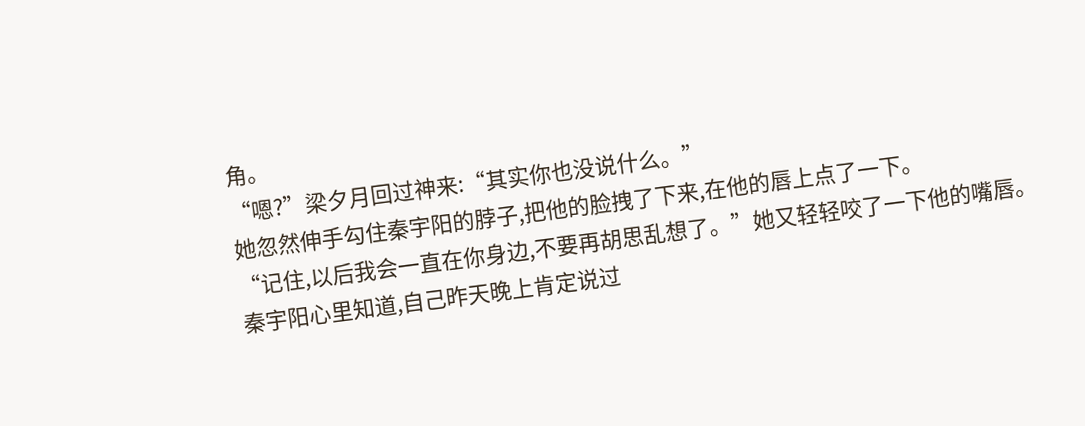角。
“嗯?”梁夕月回过神来:“其实你也没说什么。”
她忽然伸手勾住秦宇阳的脖子,把他的脸拽了下来,在他的唇上点了一下。
“记住,以后我会一直在你身边,不要再胡思乱想了。”她又轻轻咬了一下他的嘴唇。
秦宇阳心里知道,自己昨天晚上肯定说过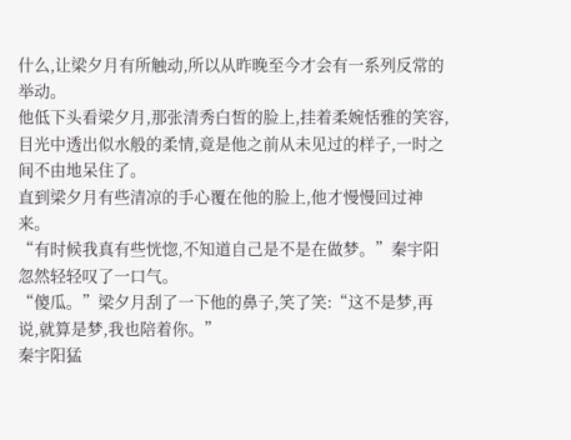什么,让梁夕月有所触动,所以从昨晚至今才会有一系列反常的举动。
他低下头看梁夕月,那张清秀白皙的脸上,挂着柔婉恬雅的笑容,目光中透出似水般的柔情,竟是他之前从未见过的样子,一时之间不由地呆住了。
直到梁夕月有些清凉的手心覆在他的脸上,他才慢慢回过神来。
“有时候我真有些恍惚,不知道自己是不是在做梦。”秦宇阳忽然轻轻叹了一口气。
“傻瓜。”梁夕月刮了一下他的鼻子,笑了笑:“这不是梦,再说,就算是梦,我也陪着你。”
秦宇阳猛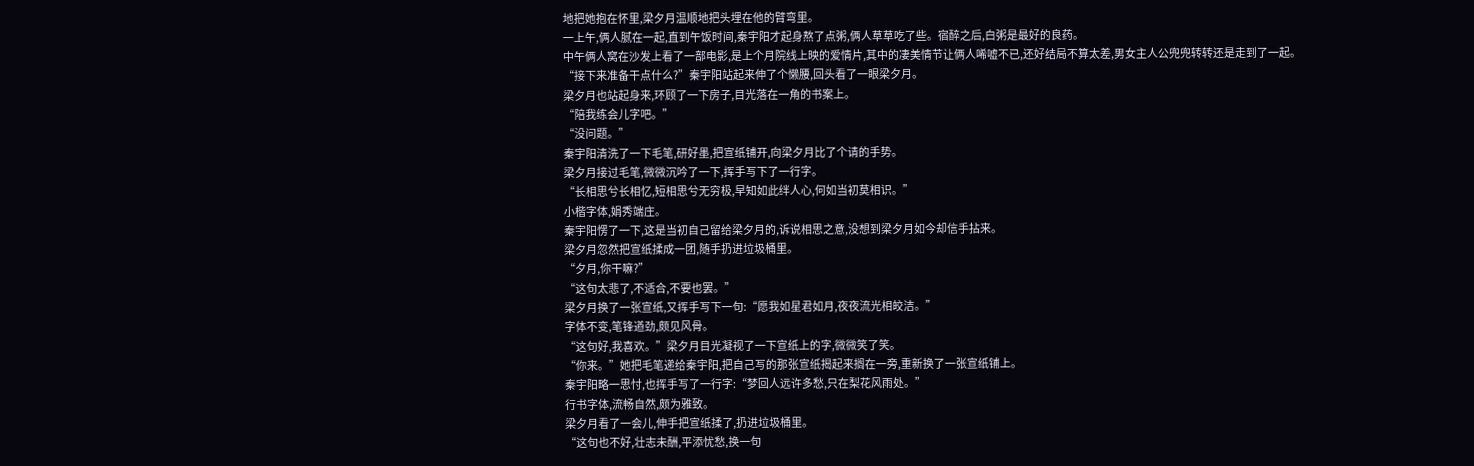地把她抱在怀里,梁夕月温顺地把头埋在他的臂弯里。
一上午,俩人腻在一起,直到午饭时间,秦宇阳才起身熬了点粥,俩人草草吃了些。宿醉之后,白粥是最好的良药。
中午俩人窝在沙发上看了一部电影,是上个月院线上映的爱情片,其中的凄美情节让俩人唏嘘不已,还好结局不算太差,男女主人公兜兜转转还是走到了一起。
“接下来准备干点什么?”秦宇阳站起来伸了个懒腰,回头看了一眼梁夕月。
梁夕月也站起身来,环顾了一下房子,目光落在一角的书案上。
“陪我练会儿字吧。”
“没问题。”
秦宇阳清洗了一下毛笔,研好墨,把宣纸铺开,向梁夕月比了个请的手势。
梁夕月接过毛笔,微微沉吟了一下,挥手写下了一行字。
“长相思兮长相忆,短相思兮无穷极,早知如此绊人心,何如当初莫相识。”
小楷字体,娟秀端庄。
秦宇阳愣了一下,这是当初自己留给梁夕月的,诉说相思之意,没想到梁夕月如今却信手拈来。
梁夕月忽然把宣纸揉成一团,随手扔进垃圾桶里。
“夕月,你干嘛?”
“这句太悲了,不适合,不要也罢。”
梁夕月换了一张宣纸,又挥手写下一句:“愿我如星君如月,夜夜流光相皎洁。”
字体不变,笔锋遒劲,颇见风骨。
“这句好,我喜欢。”梁夕月目光凝视了一下宣纸上的字,微微笑了笑。
“你来。”她把毛笔递给秦宇阳,把自己写的那张宣纸揭起来搁在一旁,重新换了一张宣纸铺上。
秦宇阳略一思忖,也挥手写了一行字:“梦回人远许多愁,只在梨花风雨处。”
行书字体,流畅自然,颇为雅致。
梁夕月看了一会儿,伸手把宣纸揉了,扔进垃圾桶里。
“这句也不好,壮志未酬,平添忧愁,换一句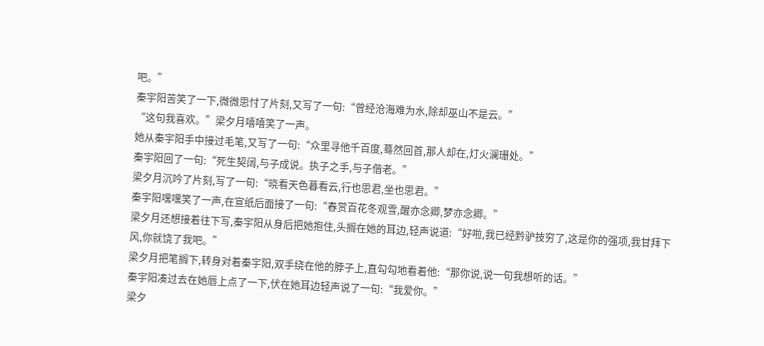吧。”
秦宇阳苦笑了一下,微微思忖了片刻,又写了一句:“曾经沧海难为水,除却巫山不是云。”
“这句我喜欢。”梁夕月嘻嘻笑了一声。
她从秦宇阳手中接过毛笔,又写了一句:“众里寻他千百度,蓦然回首,那人却在,灯火澜珊处。”
秦宇阳回了一句:“死生契阔,与子成说。执子之手,与子偕老。”
梁夕月沉吟了片刻,写了一句:“晓看天色暮看云,行也思君,坐也思君。”
秦宇阳嘿嘿笑了一声,在宣纸后面接了一句:“春赏百花冬观雪,醒亦念卿,梦亦念卿。”
梁夕月还想接着往下写,秦宇阳从身后把她抱住,头搁在她的耳边,轻声说道:“好啦,我已经黔驴技穷了,这是你的强项,我甘拜下风,你就饶了我吧。”
梁夕月把笔搁下,转身对着秦宇阳,双手绕在他的脖子上,直勾勾地看着他:“那你说,说一句我想听的话。”
秦宇阳凑过去在她唇上点了一下,伏在她耳边轻声说了一句:“我爱你。”
梁夕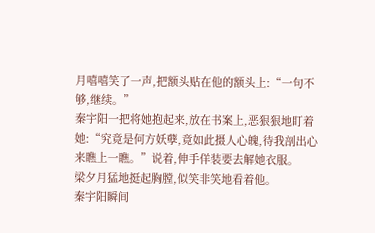月嘻嘻笑了一声,把额头贴在他的额头上:“一句不够,继续。”
秦宇阳一把将她抱起来,放在书案上,恶狠狠地盯着她:“究竟是何方妖孽,竟如此摄人心魄,待我剖出心来瞧上一瞧。”说着,伸手佯装要去解她衣服。
梁夕月猛地挺起胸膛,似笑非笑地看着他。
秦宇阳瞬间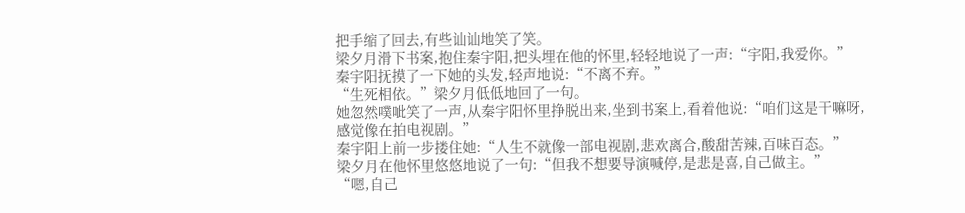把手缩了回去,有些讪讪地笑了笑。
梁夕月滑下书案,抱住秦宇阳,把头埋在他的怀里,轻轻地说了一声:“宇阳,我爱你。”
秦宇阳抚摸了一下她的头发,轻声地说:“不离不弃。”
“生死相依。”梁夕月低低地回了一句。
她忽然噗呲笑了一声,从秦宇阳怀里挣脱出来,坐到书案上,看着他说:“咱们这是干嘛呀,感觉像在拍电视剧。”
秦宇阳上前一步搂住她:“人生不就像一部电视剧,悲欢离合,酸甜苦辣,百味百态。”
梁夕月在他怀里悠悠地说了一句:“但我不想要导演喊停,是悲是喜,自己做主。”
“嗯,自己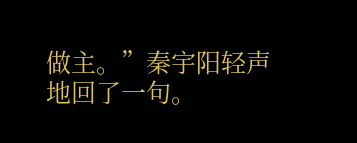做主。”秦宇阳轻声地回了一句。